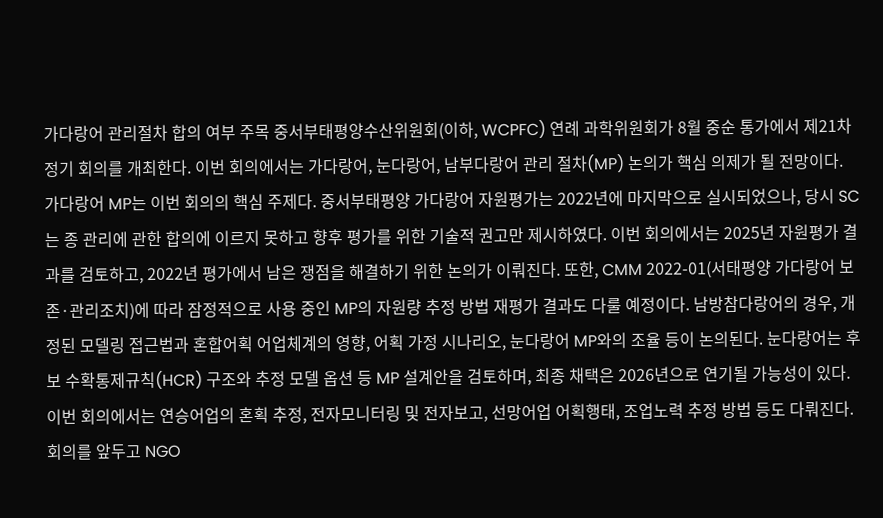가다랑어 관리절차 합의 여부 주목 중서부태평양수산위원회(이하, WCPFC) 연례 과학위원회가 8월 중순 통가에서 제21차 정기 회의를 개최한다. 이번 회의에서는 가다랑어, 눈다랑어, 남부다랑어 관리 절차(MP) 논의가 핵심 의제가 될 전망이다. 가다랑어 MP는 이번 회의의 핵심 주제다. 중서부태평양 가다랑어 자원평가는 2022년에 마지막으로 실시되었으나, 당시 SC는 종 관리에 관한 합의에 이르지 못하고 향후 평가를 위한 기술적 권고만 제시하였다. 이번 회의에서는 2025년 자원평가 결과를 검토하고, 2022년 평가에서 남은 쟁점을 해결하기 위한 논의가 이뤄진다. 또한, CMM 2022-01(서태평양 가다랑어 보존·관리조치)에 따라 잠정적으로 사용 중인 MP의 자원량 추정 방법 재평가 결과도 다룰 예정이다. 남방참다랑어의 경우, 개정된 모델링 접근법과 혼합어획 어업체계의 영향, 어획 가정 시나리오, 눈다랑어 MP와의 조율 등이 논의된다. 눈다랑어는 후보 수확통제규칙(HCR) 구조와 추정 모델 옵션 등 MP 설계안을 검토하며, 최종 채택은 2026년으로 연기될 가능성이 있다. 이번 회의에서는 연승어업의 혼획 추정, 전자모니터링 및 전자보고, 선망어업 어획행태, 조업노력 추정 방법 등도 다뤄진다. 회의를 앞두고 NGO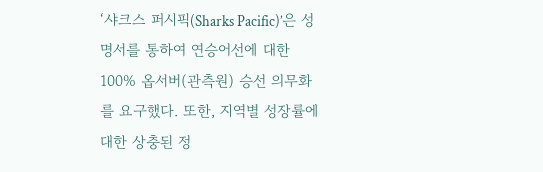‘샤크스 퍼시픽(Sharks Pacific)’은 성명서를 통하여 연승어선에 대한 100% 옵서버(관측원) 승선 의무화를 요구했다. 또한, 지역별 성장률에 대한 상충된 정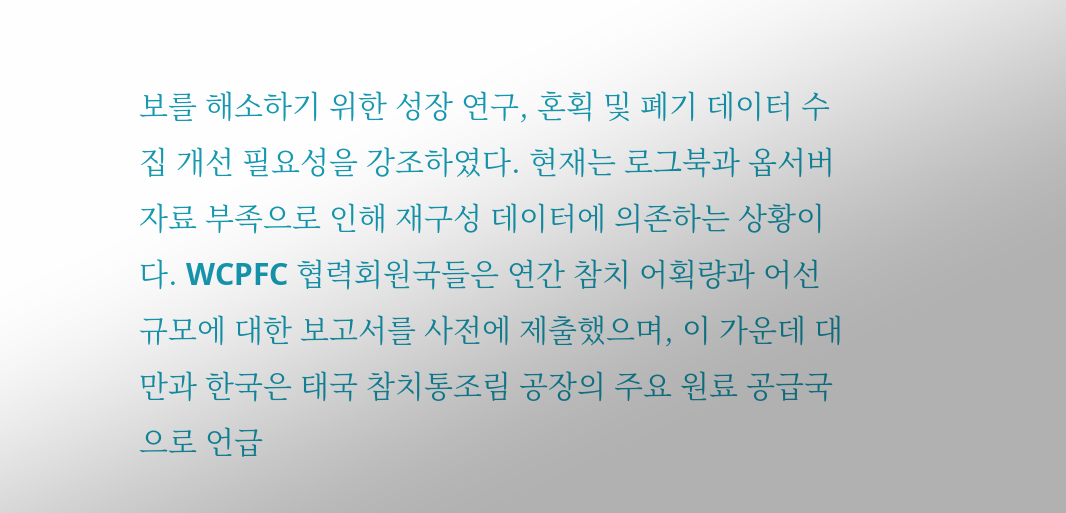보를 해소하기 위한 성장 연구, 혼획 및 폐기 데이터 수집 개선 필요성을 강조하였다. 현재는 로그북과 옵서버 자료 부족으로 인해 재구성 데이터에 의존하는 상황이다. WCPFC 협력회원국들은 연간 참치 어획량과 어선 규모에 대한 보고서를 사전에 제출했으며, 이 가운데 대만과 한국은 태국 참치통조림 공장의 주요 원료 공급국으로 언급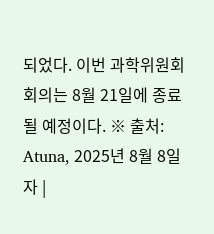되었다. 이번 과학위원회 회의는 8월 21일에 종료될 예정이다. ※ 출처: Atuna, 2025년 8월 8일자 |